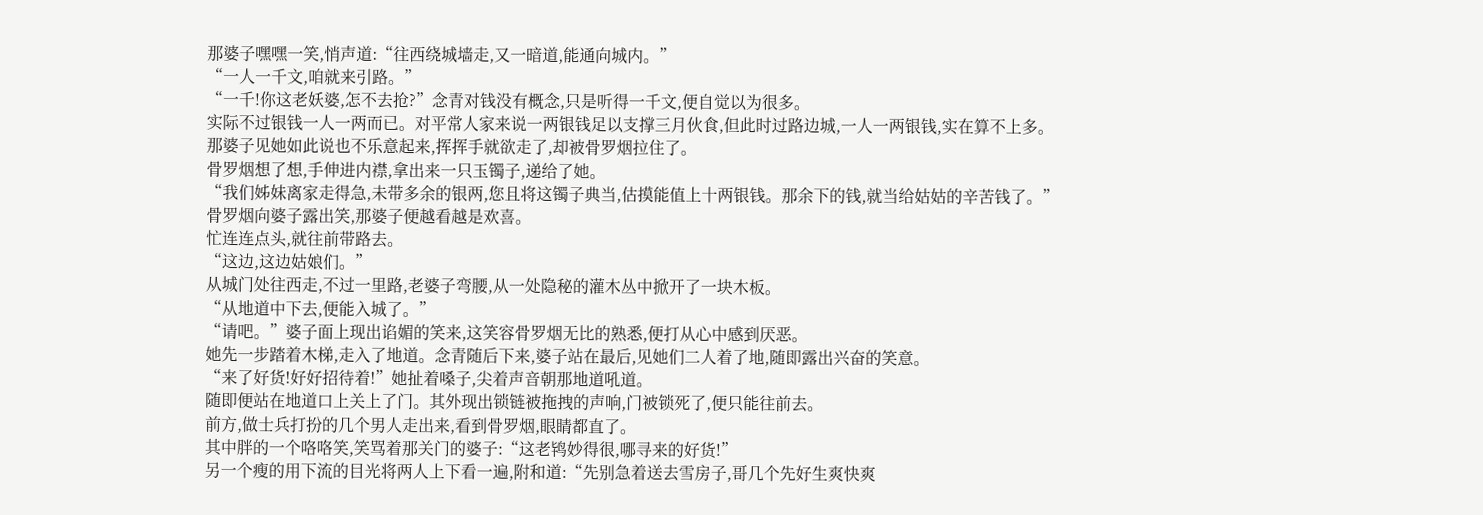那婆子嘿嘿一笑,悄声道:“往西绕城墙走,又一暗道,能通向城内。”
“一人一千文,咱就来引路。”
“一千!你这老妖婆,怎不去抢?”念青对钱没有概念,只是听得一千文,便自觉以为很多。
实际不过银钱一人一两而已。对平常人家来说一两银钱足以支撑三月伙食,但此时过路边城,一人一两银钱,实在算不上多。
那婆子见她如此说也不乐意起来,挥挥手就欲走了,却被骨罗烟拉住了。
骨罗烟想了想,手伸进内襟,拿出来一只玉镯子,递给了她。
“我们姊妹离家走得急,未带多余的银两,您且将这镯子典当,估摸能值上十两银钱。那余下的钱,就当给姑姑的辛苦钱了。”
骨罗烟向婆子露出笑,那婆子便越看越是欢喜。
忙连连点头,就往前带路去。
“这边,这边姑娘们。”
从城门处往西走,不过一里路,老婆子弯腰,从一处隐秘的灌木丛中掀开了一块木板。
“从地道中下去,便能入城了。”
“请吧。”婆子面上现出谄媚的笑来,这笑容骨罗烟无比的熟悉,便打从心中感到厌恶。
她先一步踏着木梯,走入了地道。念青随后下来,婆子站在最后,见她们二人着了地,随即露出兴奋的笑意。
“来了好货!好好招待着!”她扯着嗓子,尖着声音朝那地道吼道。
随即便站在地道口上关上了门。其外现出锁链被拖拽的声响,门被锁死了,便只能往前去。
前方,做士兵打扮的几个男人走出来,看到骨罗烟,眼睛都直了。
其中胖的一个咯咯笑,笑骂着那关门的婆子:“这老鸨妙得很,哪寻来的好货!”
另一个瘦的用下流的目光将两人上下看一遍,附和道:“先别急着送去雪房子,哥几个先好生爽快爽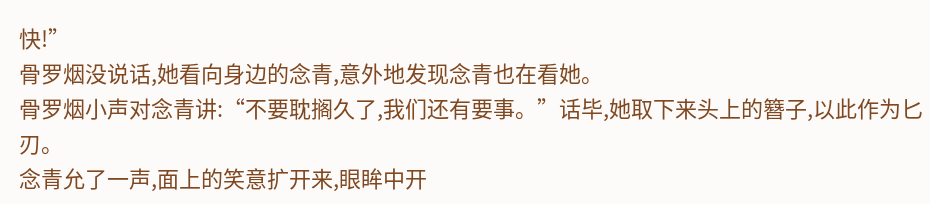快!”
骨罗烟没说话,她看向身边的念青,意外地发现念青也在看她。
骨罗烟小声对念青讲:“不要耽搁久了,我们还有要事。”话毕,她取下来头上的簪子,以此作为匕刃。
念青允了一声,面上的笑意扩开来,眼眸中开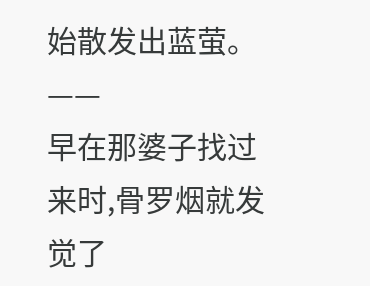始散发出蓝萤。
——
早在那婆子找过来时,骨罗烟就发觉了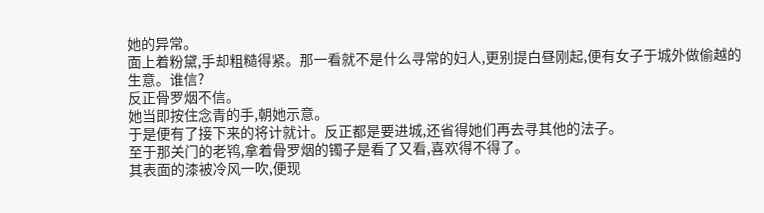她的异常。
面上着粉黛,手却粗糙得紧。那一看就不是什么寻常的妇人,更别提白昼刚起,便有女子于城外做偷越的生意。谁信?
反正骨罗烟不信。
她当即按住念青的手,朝她示意。
于是便有了接下来的将计就计。反正都是要进城,还省得她们再去寻其他的法子。
至于那关门的老鸨,拿着骨罗烟的镯子是看了又看,喜欢得不得了。
其表面的漆被冷风一吹,便现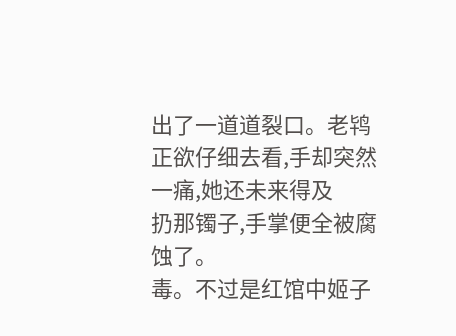出了一道道裂口。老鸨正欲仔细去看,手却突然一痛,她还未来得及
扔那镯子,手掌便全被腐蚀了。
毒。不过是红馆中姬子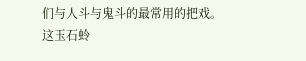们与人斗与鬼斗的最常用的把戏。
这玉石蛉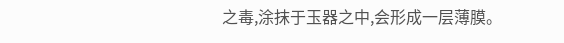之毒,涂抹于玉器之中,会形成一层薄膜。